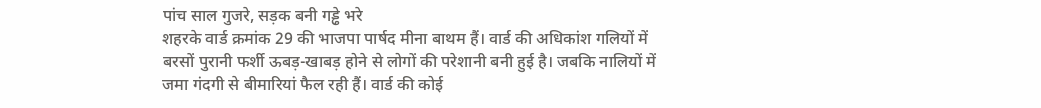पांच साल गुजरे, सड़क बनी गड्ढे भरे
शहरके वार्ड क्रमांक 29 की भाजपा पार्षद मीना बाथम हैं। वार्ड की अधिकांश गलियों में बरसों पुरानी फर्शी ऊबड़-खाबड़ होने से लोगों की परेशानी बनी हुई है। जबकि नालियों में जमा गंदगी से बीमारियां फैल रही हैं। वार्ड की कोई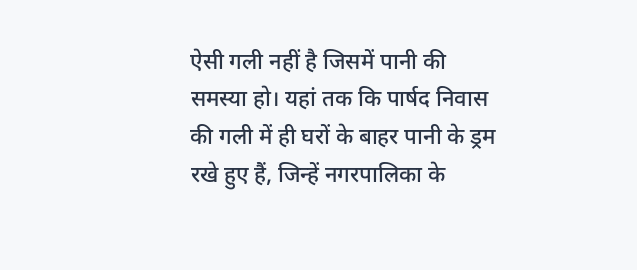ऐसी गली नहीं है जिसमें पानी की समस्या हो। यहां तक कि पार्षद निवास की गली में ही घरों के बाहर पानी के ड्रम रखे हुए हैं, जिन्हें नगरपालिका के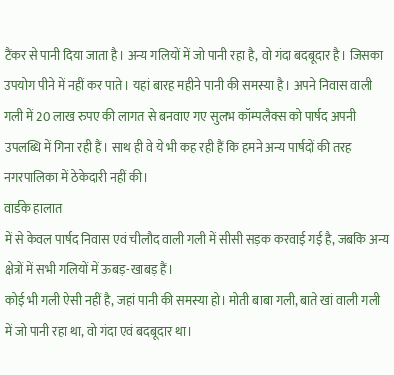टैंकर से पानी दिया जाता है। अन्य गलियों में जो पानी रहा है, वो गंदा बदबूदार है। जिसका उपयोग पीने में नहीं कर पाते। यहां बारह महीने पानी की समस्या है। अपने निवास वाली गली में 20 लाख रुपए की लागत से बनवाए गए सुलभ कॉम्पलैक्स को पार्षद अपनी उपलब्धि में गिना रही हैं। साथ ही वे ये भी कह रही हैं कि हमने अन्य पार्षदों की तरह नगरपालिका में ठेकेदारी नहीं की।
वार्डके हालात
में से केवल पार्षद निवास एवं चीलौद वाली गली में सीसी सड़क करवाई गई है, जबकि अन्य क्षेत्रों में सभी गलियों में ऊबड़-खाबड़ हैं।
कोई भी गली ऐसी नहीं है, जहां पानी की समस्या हो। मोती बाबा गली, बाते खां वाली गली में जो पानी रहा था, वो गंदा एवं बदबूदार था।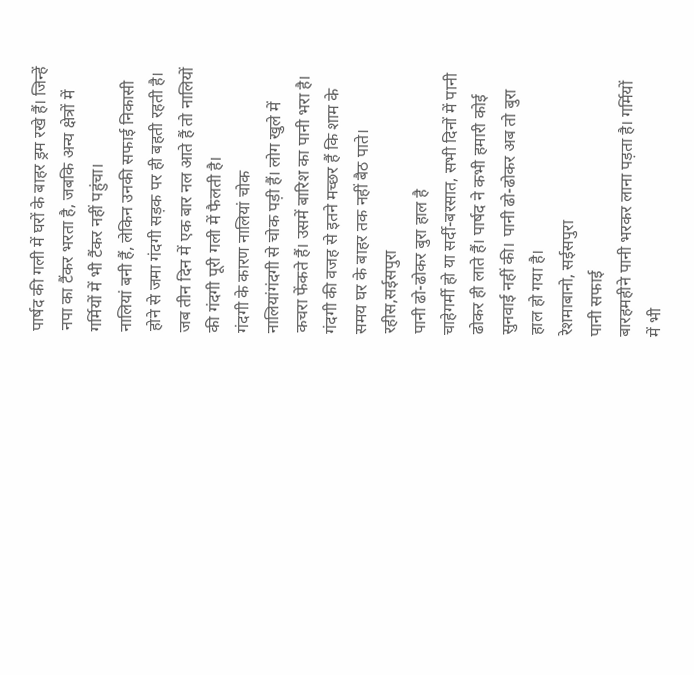पार्षद की गली में घरों के बाहर ड्रम रखे हैं। जिन्हें नपा का टैंकर भरता है, जबकि अन्य क्षेत्रों में गर्मियों में भी टैंकर नहीं पहुंचा।
नालियां बनी हैं, लेकिन उनकी सफाई निकासी होने से जमा गंदगी सड़क पर ही बहती रहती है। जब तीन दिन में एक बार नल आते हैं तो नालियों की गंदगी पूरी गली में फैलती है।
गंदगी के कारण नालियां चोक
नालियांगंदगी से चोक पड़ी हैं। लोग खुले में कचरा फेंकते हैं। उसमें बारिश का पानी भरा है। गंदगी की वजह से इतने मच्छर हैं कि शाम के समय घर के बाहर तक नहीं बैठ पाते।
रहीस,सईसपुरा
पानी ढो-ढोकर बुरा हाल है
चाहेगर्मी हो या सर्दी-बरसात, सभी दिनों में पानी ढोकर ही लाते हैं। पार्षद ने कभी हमारी कोई सुनवाई नहीं की। पानी ढो-ढोकर अब तो बुरा हाल हो गया है।
रेशमाबानो, सईसपुरा
पानी सफाई
बारहमहीने पानी भरकर लाना पड़ता है। गर्मियों में भी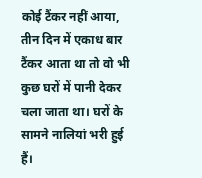कोई टैंकर नहीं आया, तीन दिन में एकाध बार टैंकर आता था तो वो भी कुछ घरों में पानी देकर चला जाता था। घरों के सामने नालियां भरी हुई हैं।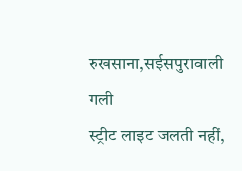रुखसाना,सईसपुरावाली गली
स्ट्रीट लाइट जलती नहीं,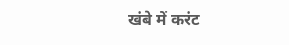खंबे में करंट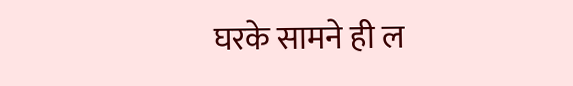घरके सामने ही ल